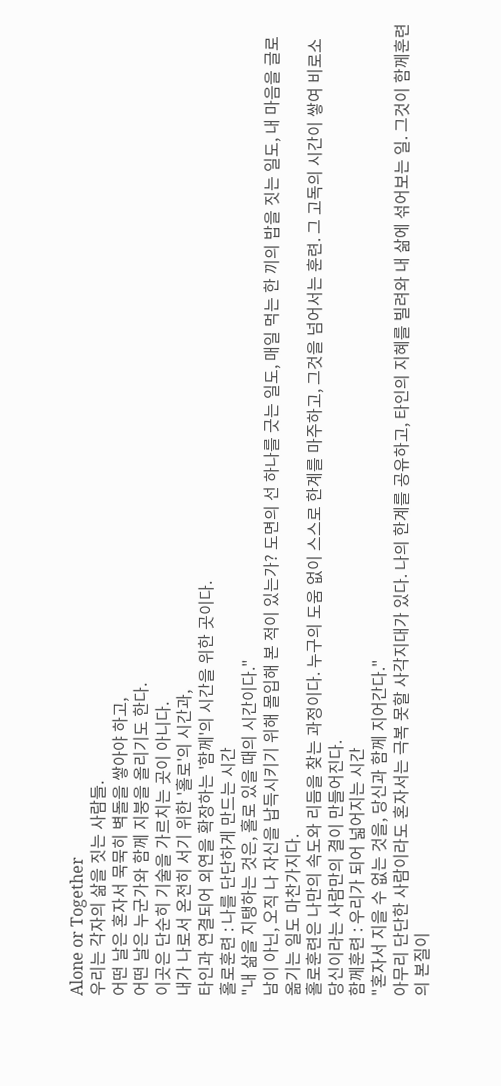Alone or Together
우리는 각자의 삶을 짓는 사람들.
어떤 날은 혼자서 묵묵히 벽돌을 쌓아야 하고,
어떤 날은 누군가와 함께 지붕을 올리기도 한다.
이곳은 단순히 기술을 가르치는 곳이 아니다.
내가 나로서 온전히 서기 위한 '홀로'의 시간과,
타인과 연결되어 외연을 확장하는 '함께'의 시간을 위한 곳이다.
홀로훈련 : 나를 단단하게 만드는 시간
"내 삶을 지탱하는 것은, 홀로 있을 때의 시간이다."
남이 아닌, 오직 나 자신을 납득시키기 위해 몰입해 본 적이 있는가? 도면의 선 하나를 긋는 일도, 매일 먹는 한 끼의 밥을 짓는 일도, 내 마음을 글로 옮기는 일도 마찬가지다.
홀로훈련은 나만의 속도와 리듬을 찾는 과정이다. 누구의 도움 없이 스스로 한계를 마주하고, 그것을 넘어서는 훈련. 그 고독의 시간이 쌓여 비로소 당신이라는 사람만의 결이 만들어진다.
함께훈련 : 우리가 되어 넓어지는 시간
"혼자서 지을 수 없는 것을, 당신과 함께 지어간다."
아무리 단단한 사람이라도 혼자서는 극복 못할 사각지대가 있다. 나의 한계를 공유하고, 타인의 지혜를 빌려와 내 삶에 섞어보는 일. 그것이 함께훈련의 본질이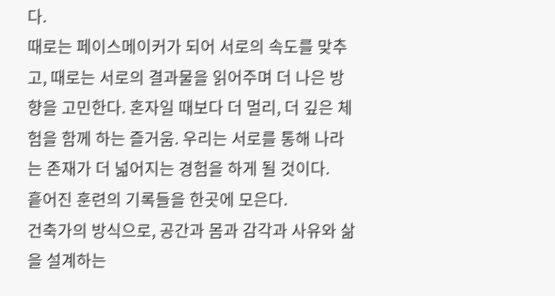다.
때로는 페이스메이커가 되어 서로의 속도를 맞추고, 때로는 서로의 결과물을 읽어주며 더 나은 방향을 고민한다. 혼자일 때보다 더 멀리, 더 깊은 체험을 함께 하는 즐거움. 우리는 서로를 통해 나라는 존재가 더 넓어지는 경험을 하게 될 것이다.
흩어진 훈련의 기록들을 한곳에 모은다.
건축가의 방식으로, 공간과 몸과 감각과 사유와 삶을 설계하는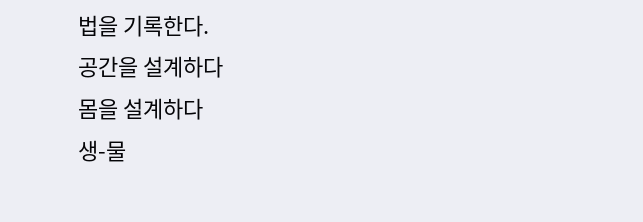법을 기록한다.
공간을 설계하다
몸을 설계하다
생‑물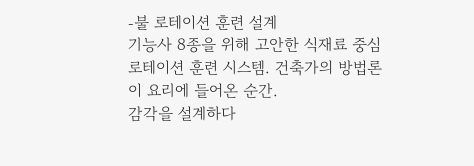‑불 로테이션 훈련 설계
기능사 8종을 위해 고안한 식재료 중심 로테이션 훈련 시스템. 건축가의 방법론이 요리에 들어온 순간.
감각을 설계하다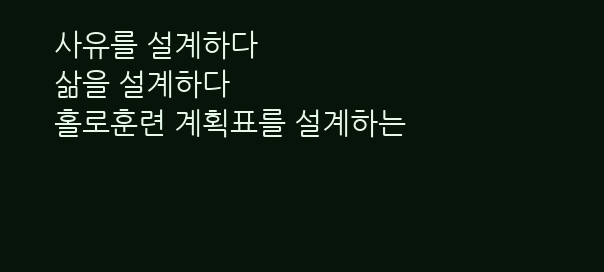사유를 설계하다
삶을 설계하다
홀로훈련 계획표를 설계하는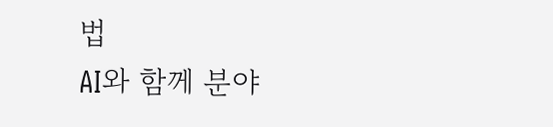법
AI와 함께 분야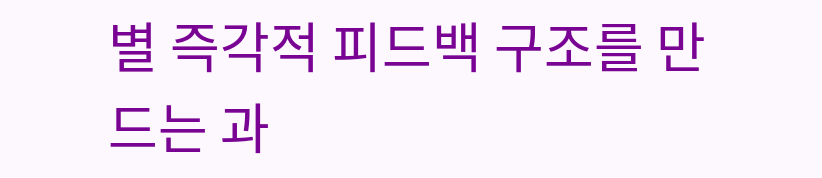별 즉각적 피드백 구조를 만드는 과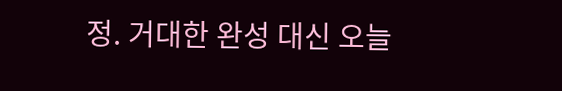정. 거대한 완성 대신 오늘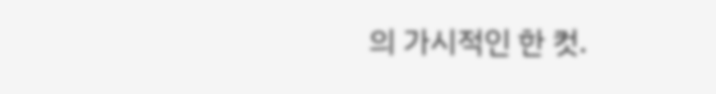의 가시적인 한 컷.